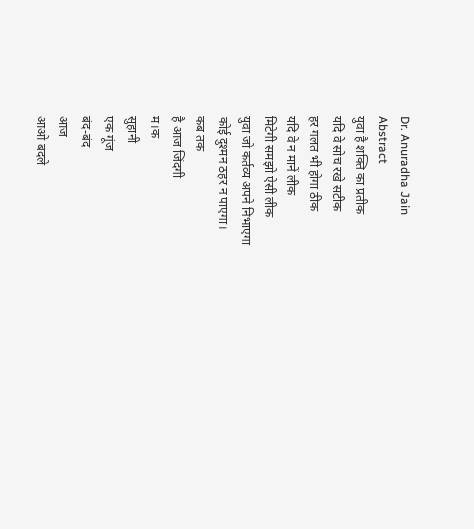Dr. Anuradha Jain
Abstract
युवा है शक्ति का प्रतीक
यदि वे सोच रखे सटीक
हर गलत भी होगा ठीक
यदि वे न मानें लीक
मिटेगी समझो ऐसी लीक
युवा जो कर्तव्य अपने निभाएगा
कोई दुश्मन ठहर न पाएगा।
कब तक
है आज जिंदगी
म।क
सुहानी
एक गूंज
बंद-बंद
आज
आओ बदले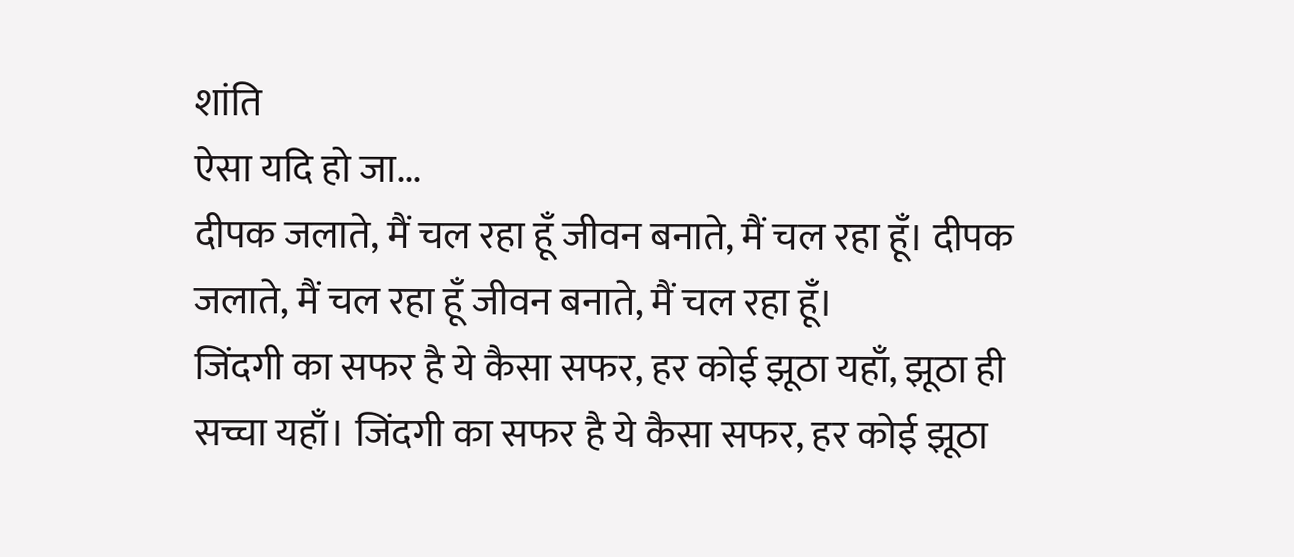शांति
ऐसा यदि हो जा...
दीपक जलाते, मैं चल रहा हूँ जीवन बनाते, मैं चल रहा हूँ। दीपक जलाते, मैं चल रहा हूँ जीवन बनाते, मैं चल रहा हूँ।
जिंदगी का सफर है ये कैसा सफर, हर कोई झूठा यहाँ, झूठा ही सच्चा यहाँ। जिंदगी का सफर है ये कैसा सफर, हर कोई झूठा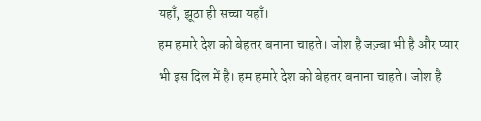यहाँ, झूठा ही सच्चा यहाँ।
हम हमारे देश को बेहतर बनाना चाहते। जोश है जज़्बा भी है और प्यार भी इस दिल में है। हम हमारे देश को बेहतर बनाना चाहते। जोश है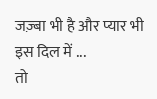जज़्बा भी है और प्यार भी इस दिल में ...
तो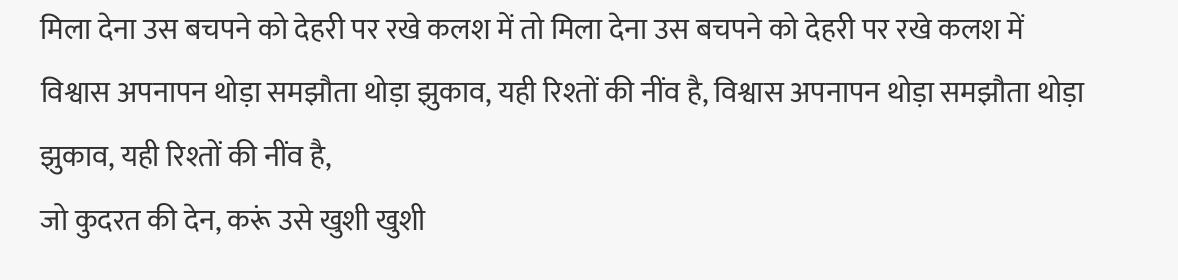मिला देना उस बचपने को देहरी पर रखे कलश में तो मिला देना उस बचपने को देहरी पर रखे कलश में
विश्वास अपनापन थोड़ा समझौता थोड़ा झुकाव, यही रिश्तों की नींव है, विश्वास अपनापन थोड़ा समझौता थोड़ा झुकाव, यही रिश्तों की नींव है,
जो कुदरत की देन, करूं उसे खुशी खुशी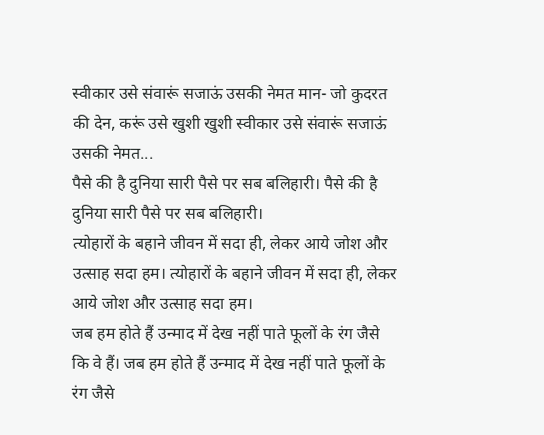स्वीकार उसे संवारूं सजाऊं उसकी नेमत मान- जो कुदरत की देन, करूं उसे खुशी खुशी स्वीकार उसे संवारूं सजाऊं उसकी नेमत...
पैसे की है दुनिया सारी पैसे पर सब बलिहारी। पैसे की है दुनिया सारी पैसे पर सब बलिहारी।
त्योहारों के बहाने जीवन में सदा ही, लेकर आये जोश और उत्साह सदा हम। त्योहारों के बहाने जीवन में सदा ही, लेकर आये जोश और उत्साह सदा हम।
जब हम होते हैं उन्माद में देख नहीं पाते फूलों के रंग जैसे कि वे हैं। जब हम होते हैं उन्माद में देख नहीं पाते फूलों के रंग जैसे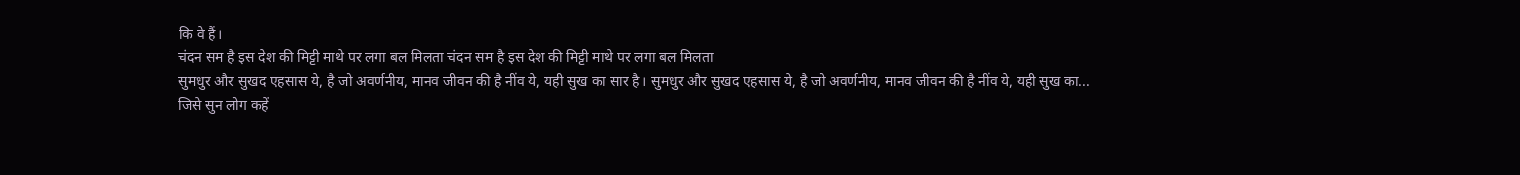कि वे हैं।
चंदन सम है इस देश की मिट्टी माथे पर लगा बल मिलता चंदन सम है इस देश की मिट्टी माथे पर लगा बल मिलता
सुमधुर और सुखद एहसास ये, है जो अवर्णनीय, मानव जीवन की है नींव ये, यही सुख का सार है। सुमधुर और सुखद एहसास ये, है जो अवर्णनीय, मानव जीवन की है नींव ये, यही सुख का...
जिसे सुन लोग कहें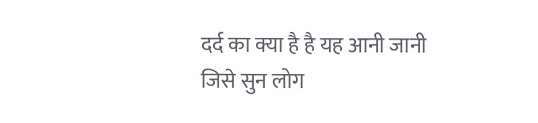दर्द का क्या है है यह आनी जानी जिसे सुन लोग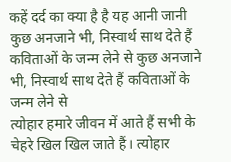कहें दर्द का क्या है है यह आनी जानी
कुछ अनजाने भी, निस्वार्थ साथ देते हैं कविताओं के जन्म लेने से कुछ अनजाने भी, निस्वार्थ साथ देते हैं कविताओं के जन्म लेने से
त्योहार हमारे जीवन में आते हैं सभी के चेहरे खिल खिल जाते हैं। त्योहार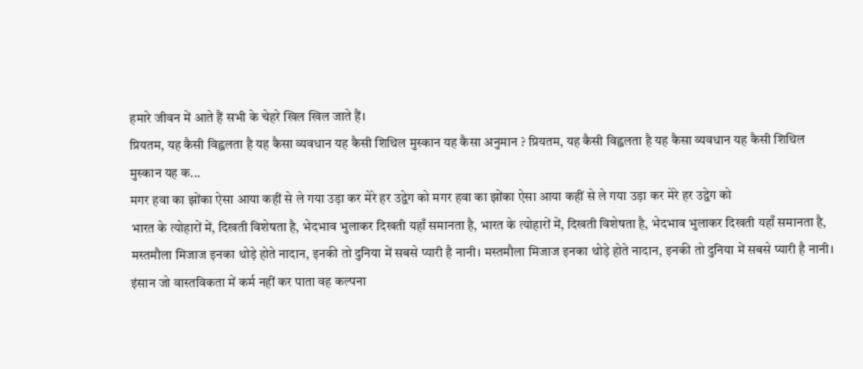हमारे जीवन में आते हैं सभी के चेहरे खिल खिल जाते हैं।
प्रियतम, यह कैसी विह्वलता है यह कैसा व्यवधान यह कैसी शिथिल मुस्कान यह कैसा अनुमान ? प्रियतम, यह कैसी विह्वलता है यह कैसा व्यवधान यह कैसी शिथिल मुस्कान यह क...
मगर हवा का झोंका ऐसा आया कहीं से ले गया उड़ा कर मेरे हर उद्वेग को मगर हवा का झोंका ऐसा आया कहीं से ले गया उड़ा कर मेरे हर उद्वेग को
भारत के त्योहारों में, दिखती विशेषता है, भेदभाव भुलाकर दिखती यहाँ समानता है, भारत के त्योहारों में, दिखती विशेषता है, भेदभाव भुलाकर दिखती यहाँ समानता है,
मस्तमौला मिजाज इनका थोड़े होते नादान, इनकी तो दुनिया में सबसे प्यारी है नानी। मस्तमौला मिजाज इनका थोड़े होते नादान, इनकी तो दुनिया में सबसे प्यारी है नानी।
इंसान जो वास्तविकता में कर्म नहीं कर पाता वह कल्पना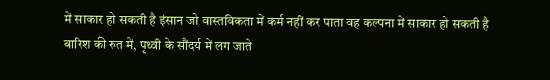में साकार हो सकती है इंसान जो वास्तविकता में कर्म नहीं कर पाता वह कल्पना में साकार हो सकती है
बारिश की रुत में, पृथ्वी के सौंदर्य में लग जाते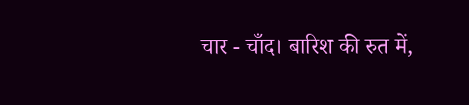चार - चाँद। बारिश की रुत में,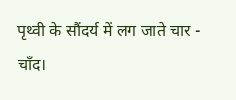पृथ्वी के सौंदर्य में लग जाते चार - चाँद।